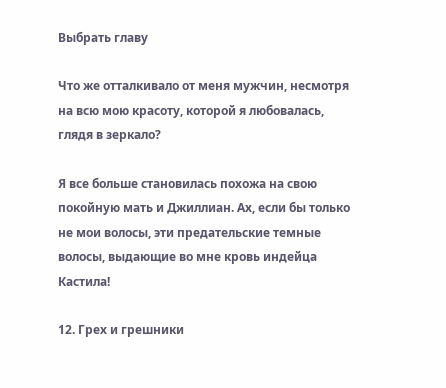Выбрать главу

Что же отталкивало от меня мужчин, несмотря на всю мою красоту, которой я любовалась, глядя в зеркало?

Я все больше становилась похожа на свою покойную мать и Джиллиан. Ах, если бы только не мои волосы, эти предательские темные волосы, выдающие во мне кровь индейца Кастила!

12. Грех и грешники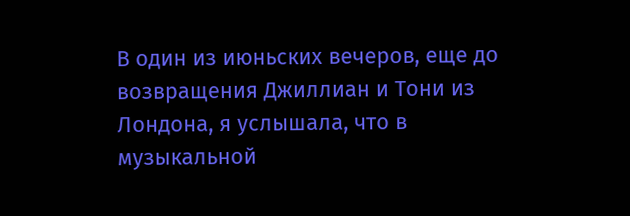В один из июньских вечеров, еще до возвращения Джиллиан и Тони из Лондона, я услышала, что в музыкальной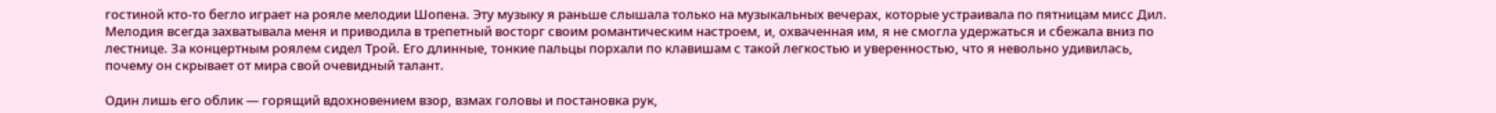гостиной кто-то бегло играет на рояле мелодии Шопена. Эту музыку я раньше слышала только на музыкальных вечерах, которые устраивала по пятницам мисс Дил. Мелодия всегда захватывала меня и приводила в трепетный восторг своим романтическим настроем, и, охваченная им, я не смогла удержаться и сбежала вниз по лестнице. За концертным роялем сидел Трой. Его длинные, тонкие пальцы порхали по клавишам с такой легкостью и уверенностью, что я невольно удивилась, почему он скрывает от мира свой очевидный талант.

Один лишь его облик — горящий вдохновением взор, взмах головы и постановка рук,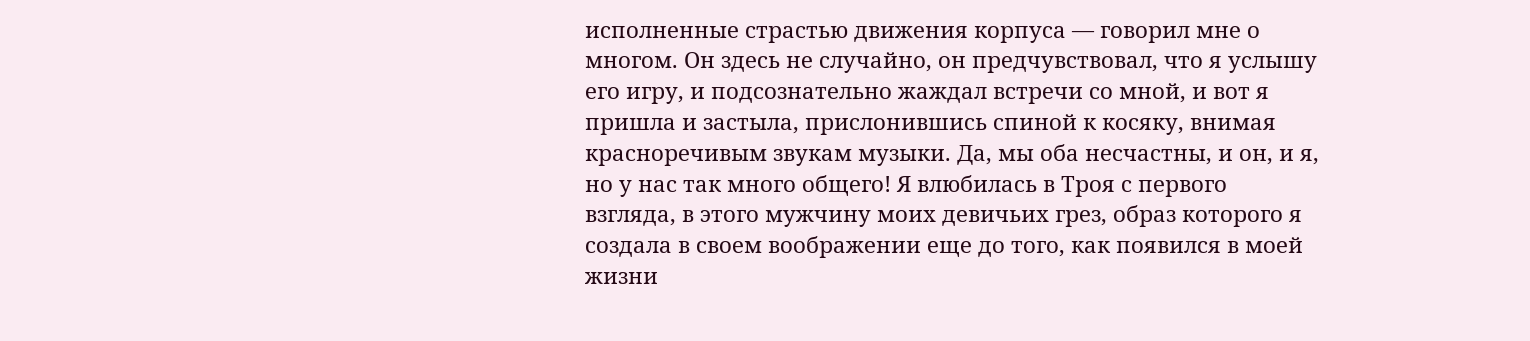исполненные страстью движения корпуса — говорил мне о многом. Он здесь не случайно, он предчувствовал, что я услышу его игру, и подсознательно жаждал встречи со мной, и вот я пришла и застыла, прислонившись спиной к косяку, внимая красноречивым звукам музыки. Да, мы оба несчастны, и он, и я, но у нас так много общего! Я влюбилась в Троя с первого взгляда, в этого мужчину моих девичьих грез, образ которого я создала в своем воображении еще до того, как появился в моей жизни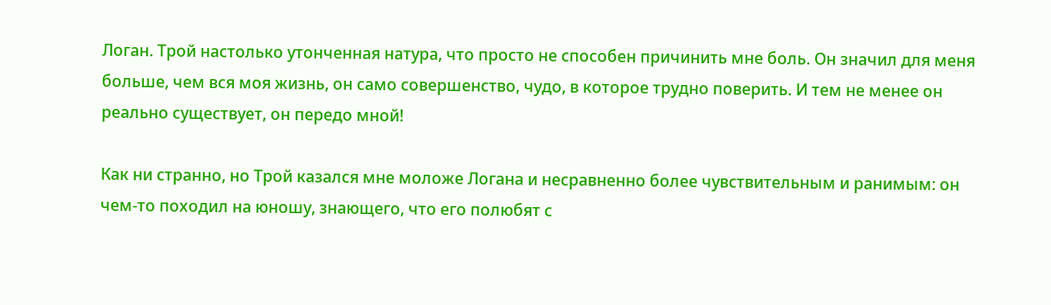Логан. Трой настолько утонченная натура, что просто не способен причинить мне боль. Он значил для меня больше, чем вся моя жизнь, он само совершенство, чудо, в которое трудно поверить. И тем не менее он реально существует, он передо мной!

Как ни странно, но Трой казался мне моложе Логана и несравненно более чувствительным и ранимым: он чем-то походил на юношу, знающего, что его полюбят с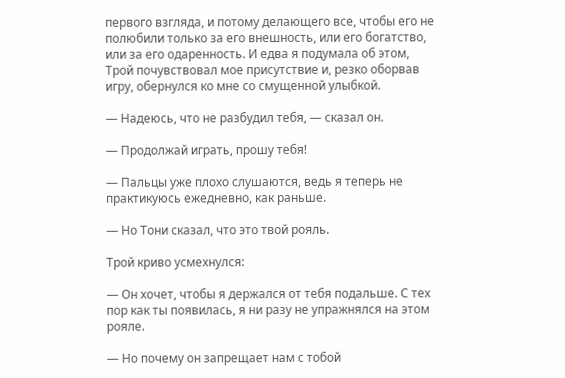первого взгляда, и потому делающего все, чтобы его не полюбили только за его внешность, или его богатство, или за его одаренность. И едва я подумала об этом, Трой почувствовал мое присутствие и, резко оборвав игру, обернулся ко мне со смущенной улыбкой.

— Надеюсь, что не разбудил тебя, — сказал он.

— Продолжай играть, прошу тебя!

— Пальцы уже плохо слушаются, ведь я теперь не практикуюсь ежедневно, как раньше.

— Но Тони сказал, что это твой рояль.

Трой криво усмехнулся:

— Он хочет, чтобы я держался от тебя подальше. С тех пор как ты появилась, я ни разу не упражнялся на этом рояле.

— Но почему он запрещает нам с тобой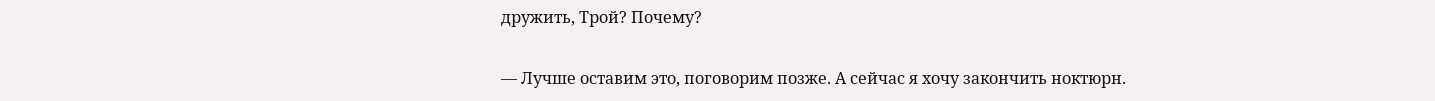дружить, Трой? Почему?

— Лучше оставим это, поговорим позже. А сейчас я хочу закончить ноктюрн.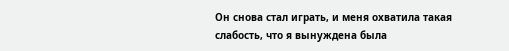Он снова стал играть, и меня охватила такая слабость, что я вынуждена была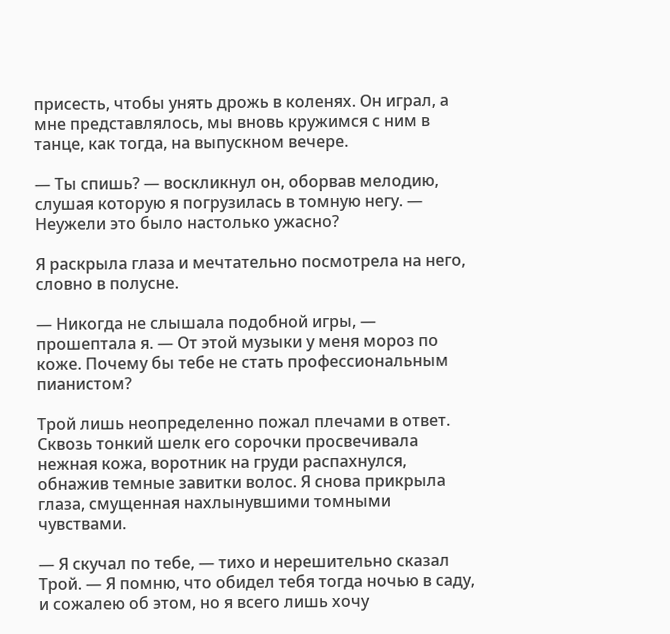присесть, чтобы унять дрожь в коленях. Он играл, а мне представлялось, мы вновь кружимся с ним в танце, как тогда, на выпускном вечере.

— Ты спишь? — воскликнул он, оборвав мелодию, слушая которую я погрузилась в томную негу. — Неужели это было настолько ужасно?

Я раскрыла глаза и мечтательно посмотрела на него, словно в полусне.

— Никогда не слышала подобной игры, — прошептала я. — От этой музыки у меня мороз по коже. Почему бы тебе не стать профессиональным пианистом?

Трой лишь неопределенно пожал плечами в ответ. Сквозь тонкий шелк его сорочки просвечивала нежная кожа, воротник на груди распахнулся, обнажив темные завитки волос. Я снова прикрыла глаза, смущенная нахлынувшими томными чувствами.

— Я скучал по тебе, — тихо и нерешительно сказал Трой. — Я помню, что обидел тебя тогда ночью в саду, и сожалею об этом, но я всего лишь хочу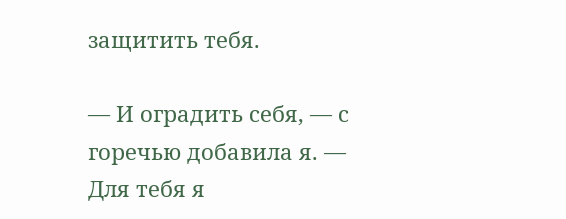защитить тебя.

— И оградить себя, — с горечью добавила я. — Для тебя я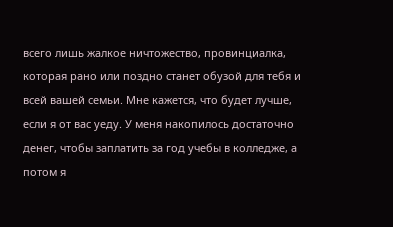всего лишь жалкое ничтожество, провинциалка, которая рано или поздно станет обузой для тебя и всей вашей семьи. Мне кажется, что будет лучше, если я от вас уеду. У меня накопилось достаточно денег, чтобы заплатить за год учебы в колледже, а потом я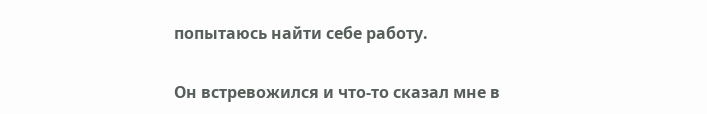попытаюсь найти себе работу.

Он встревожился и что-то сказал мне в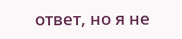ответ, но я не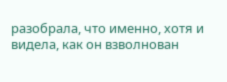разобрала, что именно, хотя и видела, как он взволнован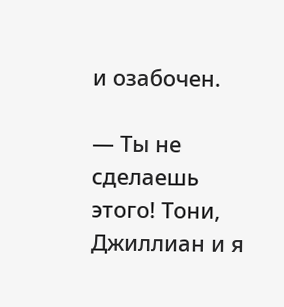и озабочен.

— Ты не сделаешь этого! Тони, Джиллиан и я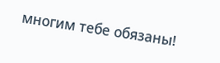многим тебе обязаны!